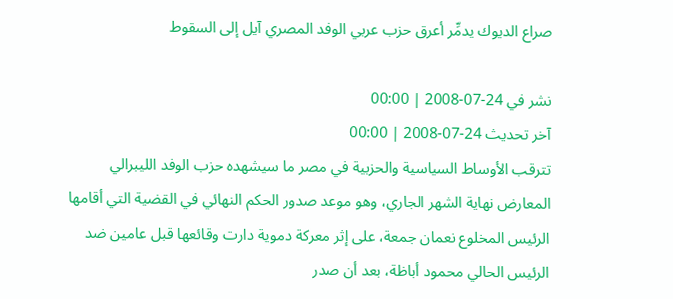صراع الديوك يدمِّر أعرق حزب عربي الوفد المصري آيل إلى السقوط

نشر في 24-07-2008 | 00:00
آخر تحديث 24-07-2008 | 00:00
تترقب الأوساط السياسية والحزبية في مصر ما سيشهده حزب الوفد الليبرالي المعارض نهاية الشهر الجاري، وهو موعد صدور الحكم النهائي في القضية التي أقامها الرئيس المخلوع نعمان جمعة، على إثر معركة دموية دارت وقائعها قبل عامين ضد الرئيس الحالي محمود أباظة، بعد أن صدر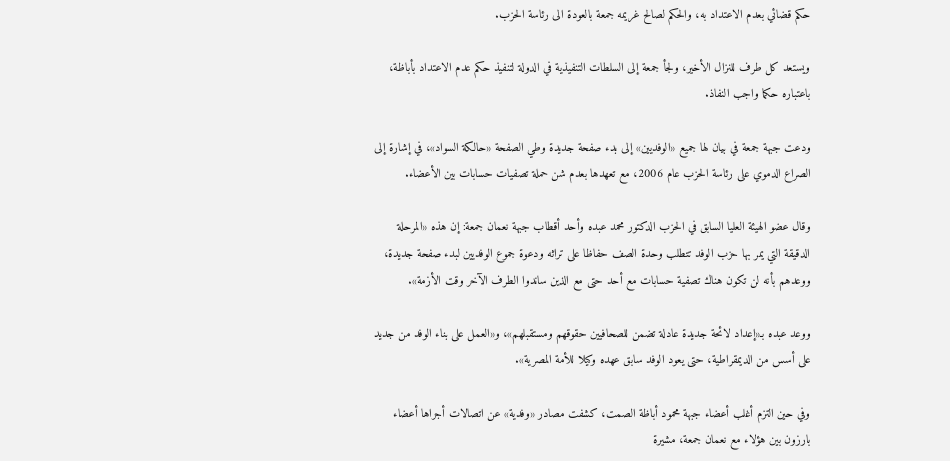حكم قضائي بعدم الاعتداد به، والحكم لصالح غريمه جمعة بالعودة الى رئاسة الحزب.

ويستعد كل طرف للنزال الأخير، ولجأ جمعة إلى السلطات التنفيذية في الدولة لتنفيذ حكم عدم الاعتداد بأباظة، باعتباره حكما واجب النفاذ.

ودعت جبهة جمعة في بيان لها جميع «الوفديين» إلى بدء صفحة جديدة وطي الصفحة «حالكة السواد»، في إشارة إلى الصراع الدموي على رئاسة الحزب عام 2006، مع تعهدها بعدم شن حملة تصفيات حسابات بين الأعضاء.

وقال عضو الهيئة العليا السابق في الحزب الدكتور محمد عبده وأحد أقطاب جبهة نعمان جمعة: إن هذه «المرحلة الدقيقة التي يمر بها حزب الوفد تتطلب وحدة الصف حفاظا على تراثه ودعوة جموع الوفديين لبدء صفحة جديدة، ووعدهم بأنه لن تكون هناك تصفية حسابات مع أحد حتى مع الذين ساندوا الطرف الآخر وقت الأزمة».

ووعد عبده بـ«إعداد لائحة جديدة عادلة تضمن للصحافيين حقوقهم ومستقبلهم»، و«العمل على بناء الوفد من جديد على أسس من الديمقراطية، حتى يعود الوفد سابق عهده وكيلا للأمة المصرية».

وفي حين التزم أغلب أعضاء جبهة محمود أباظة الصمت، كشفت مصادر «وفدية» عن اتصالات أجراها أعضاء بارزون بين هؤلاء مع نعمان جمعة، مشيرة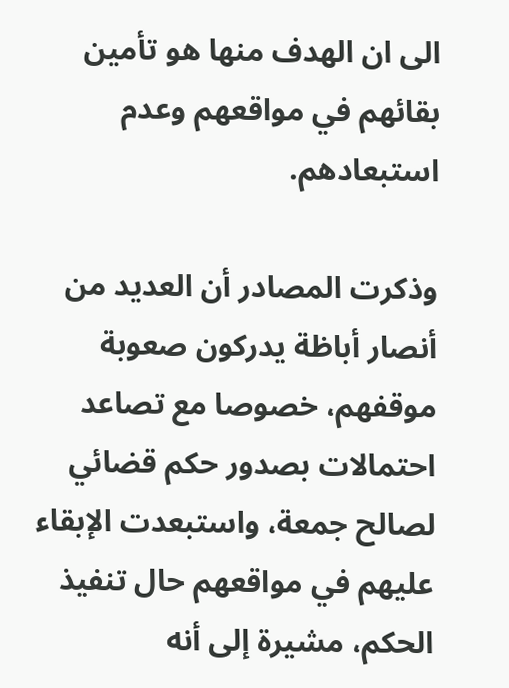الى ان الهدف منها هو تأمين بقائهم في مواقعهم وعدم استبعادهم.

وذكرت المصادر أن العديد من أنصار أباظة يدركون صعوبة موقفهم، خصوصا مع تصاعد احتمالات بصدور حكم قضائي لصالح جمعة، واستبعدت الإبقاء عليهم في مواقعهم حال تنفيذ الحكم، مشيرة إلى أنه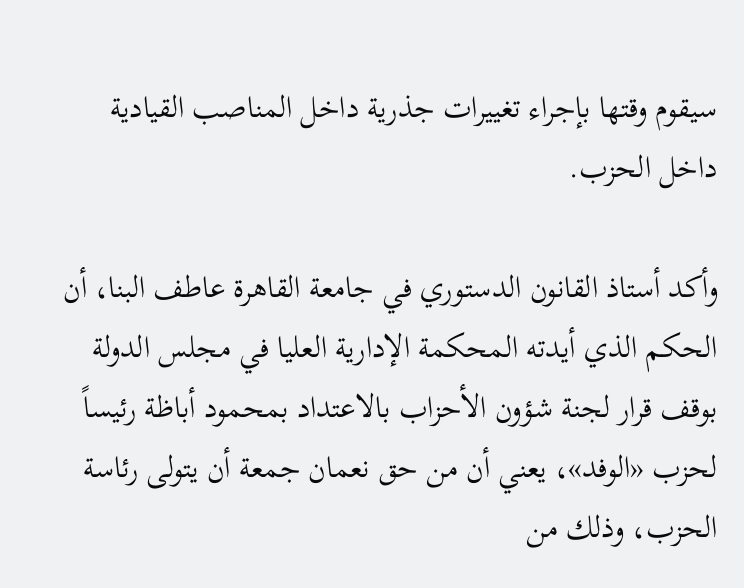سيقوم وقتها بإجراء تغييرات جذرية داخل المناصب القيادية داخل الحزب.

وأكد أستاذ القانون الدستوري في جامعة القاهرة عاطف البنا، أن الحكم الذي أيدته المحكمة الإدارية العليا في مجلس الدولة بوقف قرار لجنة شؤون الأحزاب بالاعتداد بمحمود أباظة رئيساً لحزب «الوفد»، يعني أن من حق نعمان جمعة أن يتولى رئاسة الحزب، وذلك من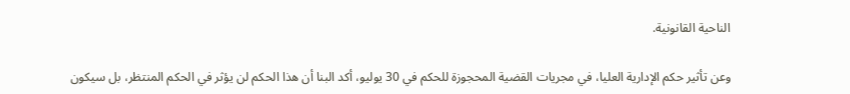الناحية القانونية.

وعن تأثير حكم الإدارية العليا، في مجريات القضية المحجوزة للحكم في 30 يوليو، أكد البنا أن هذا الحكم لن يؤثر في الحكم المنتظر، بل سيكون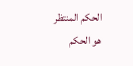الحكم المنتظر هو الحكم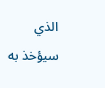الذي سيؤخذ به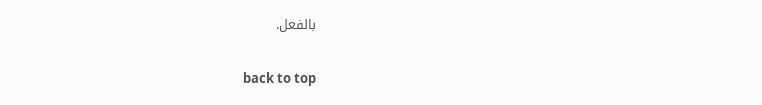بالفعل.

back to top